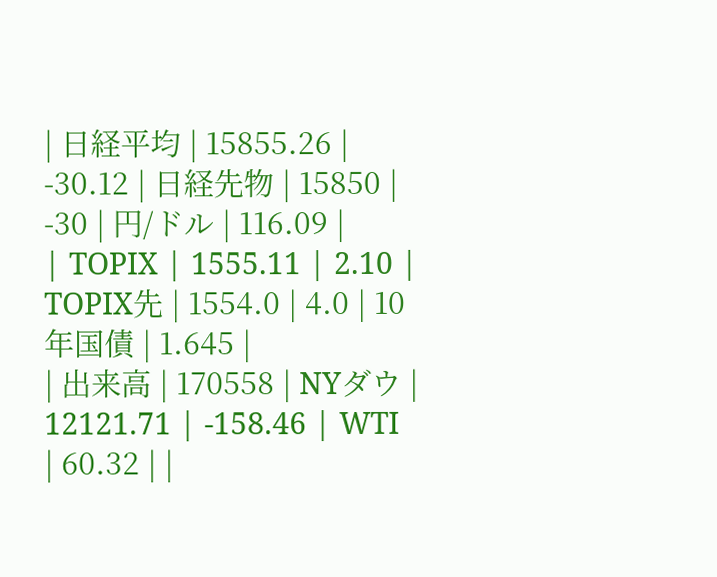| 日経平均 | 15855.26 | -30.12 | 日経先物 | 15850 | -30 | 円/ドル | 116.09 |
| TOPIX | 1555.11 | 2.10 | TOPIX先 | 1554.0 | 4.0 | 10年国債 | 1.645 |
| 出来高 | 170558 | NYダウ | 12121.71 | -158.46 | WTI | 60.32 | |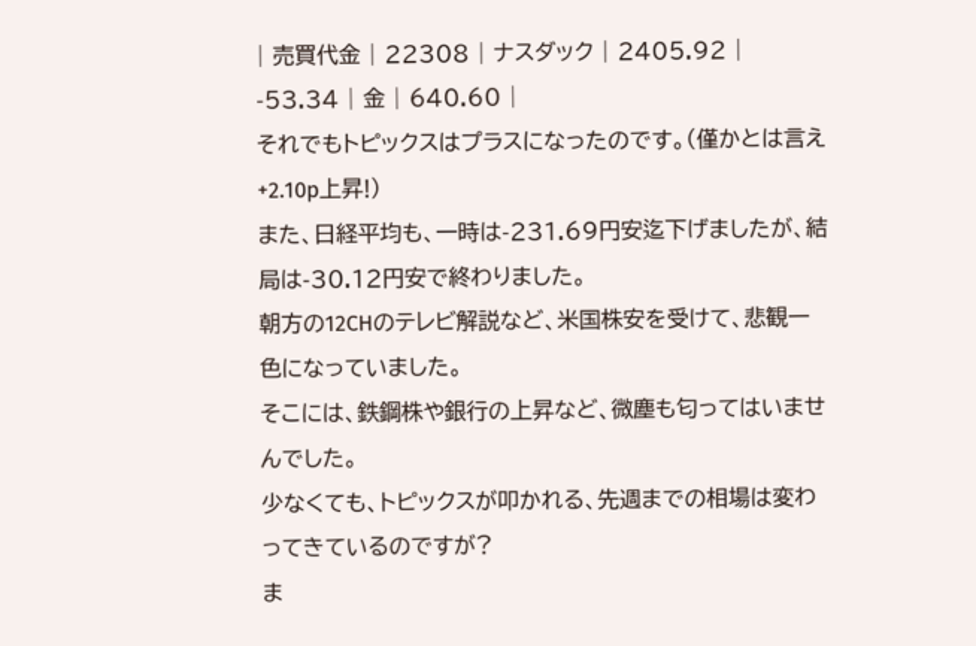| 売買代金 | 22308 | ナスダック | 2405.92 | -53.34 | 金 | 640.60 |
それでもトピックスはプラスになったのです。(僅かとは言え+2.10p上昇!)
また、日経平均も、一時は-231.69円安迄下げましたが、結局は-30.12円安で終わりました。
朝方の12CHのテレビ解説など、米国株安を受けて、悲観一色になっていました。
そこには、鉄鋼株や銀行の上昇など、微塵も匂ってはいませんでした。
少なくても、トピックスが叩かれる、先週までの相場は変わってきているのですが?
ま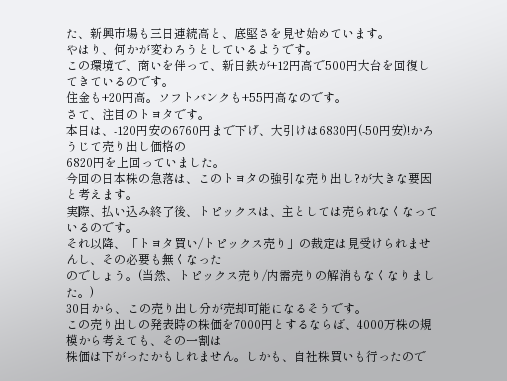た、新興市場も三日連続高と、底堅さを見せ始めています。
やはり、何かが変わろうとしているようです。
この環境で、商いを伴って、新日鉄が+12円高で500円大台を回復してきているのです。
住金も+20円高。ソフトバンクも+55円高なのです。
さて、注目のトヨタです。
本日は、-120円安の6760円まで下げ、大引けは6830円(-50円安)!かろうじて売り出し価格の
6820円を上回っていました。
今回の日本株の急落は、このトヨタの強引な売り出し?が大きな要因と考えます。
実際、払い込み終了後、トピックスは、主としては売られなくなっているのです。
それ以降、「トヨタ買い/トピックス売り」の裁定は見受けられませんし、その必要も無くなった
のでしょう。(当然、トピックス売り/内需売りの解消もなくなりました。)
30日から、この売り出し分が売却可能になるそうです。
この売り出しの発表時の株価を7000円とするならば、4000万株の規模から考えても、その一割は
株価は下がったかもしれません。しかも、自社株買いも行ったので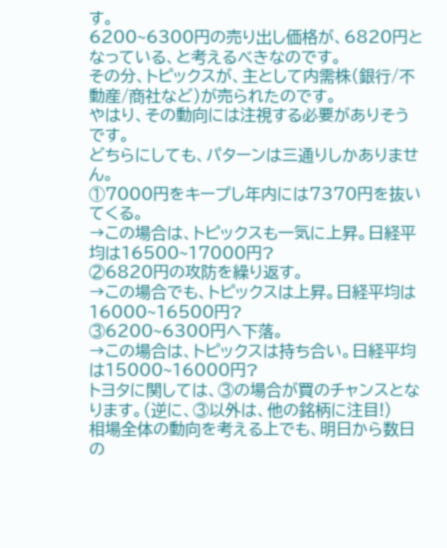す。
6200~6300円の売り出し価格が、6820円となっている、と考えるべきなのです。
その分、トピックスが、主として内需株(銀行/不動産/商社など)が売られたのです。
やはり、その動向には注視する必要がありそうです。
どちらにしても、パターンは三通りしかありません。
①7000円をキープし年内には7370円を抜いてくる。
→この場合は、トピックスも一気に上昇。日経平均は16500~17000円?
②6820円の攻防を繰り返す。
→この場合でも、トピックスは上昇。日経平均は16000~16500円?
③6200~6300円へ下落。
→この場合は、トピックスは持ち合い。日経平均は15000~16000円?
トヨタに関しては、③の場合が買のチャンスとなります。(逆に、③以外は、他の銘柄に注目!)
相場全体の動向を考える上でも、明日から数日の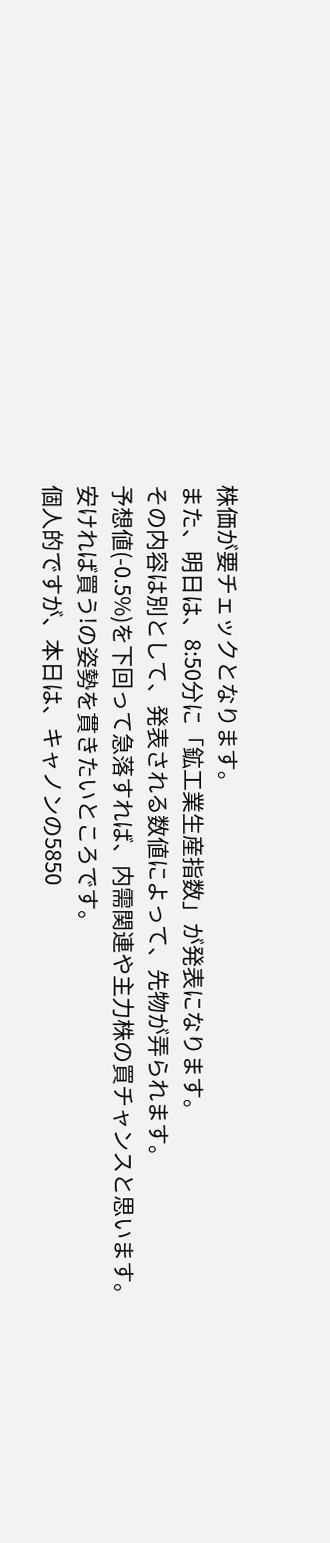株価が要チェックとなります。
また、明日は、8:50分に「鉱工業生産指数」が発表になります。
その内容は別として、発表される数値によって、先物が弄られます。
予想値(-0.5%)を下回って急落すれば、内需関連や主力株の買チャンスと思います。
安ければ買う!の姿勢を貫きたいところです。
個人的ですが、本日は、キャノンの5850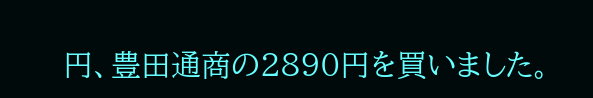円、豊田通商の2890円を買いました。